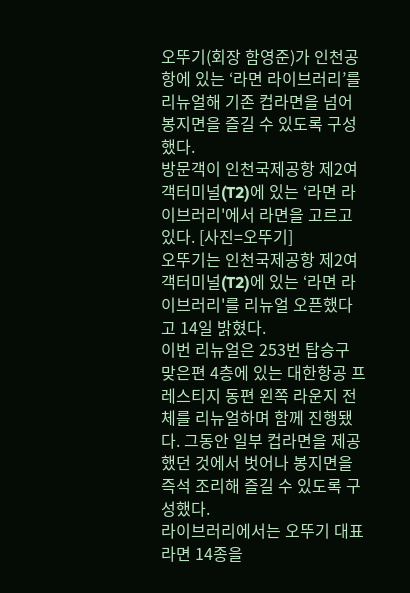오뚜기(회장 함영준)가 인천공항에 있는 ‘라면 라이브러리’를 리뉴얼해 기존 컵라면을 넘어 봉지면을 즐길 수 있도록 구성했다.
방문객이 인천국제공항 제2여객터미널(T2)에 있는 ‘라면 라이브러리'에서 라면을 고르고 있다. [사진=오뚜기]
오뚜기는 인천국제공항 제2여객터미널(T2)에 있는 ‘라면 라이브러리'를 리뉴얼 오픈했다고 14일 밝혔다.
이번 리뉴얼은 253번 탑승구 맞은편 4층에 있는 대한항공 프레스티지 동편 왼쪽 라운지 전체를 리뉴얼하며 함께 진행됐다. 그동안 일부 컵라면을 제공했던 것에서 벗어나 봉지면을 즉석 조리해 즐길 수 있도록 구성했다.
라이브러리에서는 오뚜기 대표 라면 14종을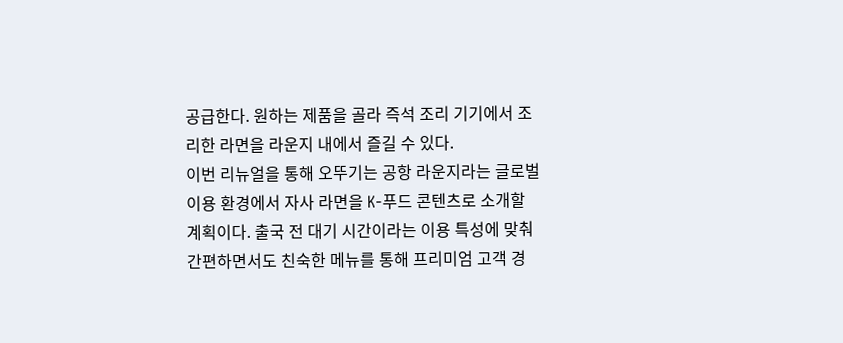공급한다. 원하는 제품을 골라 즉석 조리 기기에서 조리한 라면을 라운지 내에서 즐길 수 있다.
이번 리뉴얼을 통해 오뚜기는 공항 라운지라는 글로벌 이용 환경에서 자사 라면을 K-푸드 콘텐츠로 소개할 계획이다. 출국 전 대기 시간이라는 이용 특성에 맞춰 간편하면서도 친숙한 메뉴를 통해 프리미엄 고객 경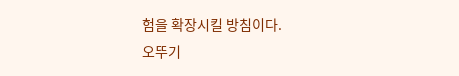험을 확장시킬 방침이다.
오뚜기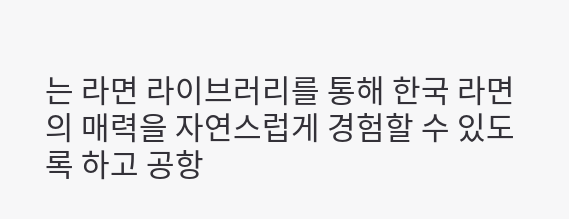는 라면 라이브러리를 통해 한국 라면의 매력을 자연스럽게 경험할 수 있도록 하고 공항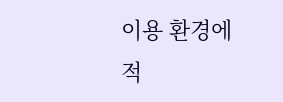이용 환경에 적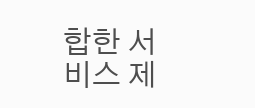합한 서비스 제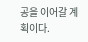공을 이어갈 계획이다.